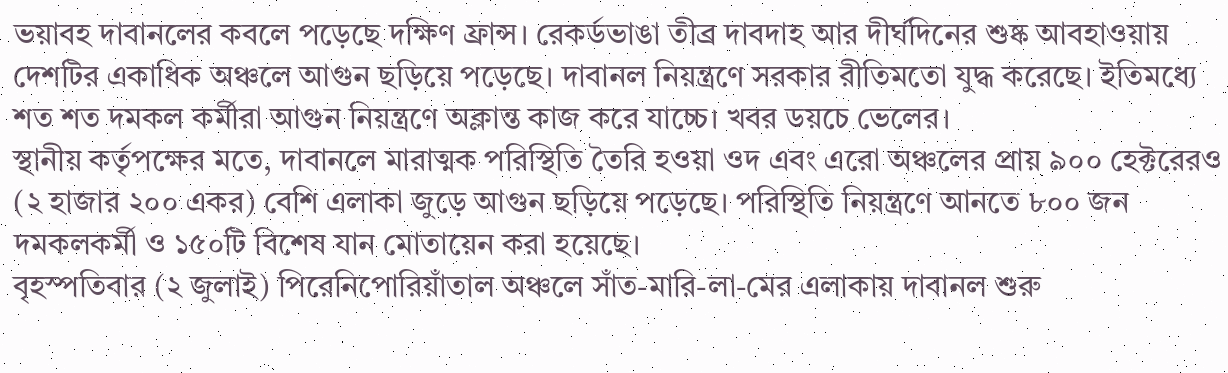ভয়াবহ দাবানলের কবলে পড়েছে দক্ষিণ ফ্রান্স। রেকর্ডভাঙা তীব্র দাবদাহ আর দীর্ঘদিনের শুষ্ক আবহাওয়ায় দেশটির একাধিক অঞ্চলে আগুন ছড়িয়ে পড়েছে। দাবানল নিয়ন্ত্রণে সরকার রীতিমতো যুদ্ধ করেছে। ইতিমধ্যে শত শত দমকল কর্মীরা আগুন নিয়ন্ত্রণে অক্লান্ত কাজ করে যাচ্চে। খবর ডয়চে ভেলের।
স্থানীয় কর্তৃপক্ষের মতে, দাবানলে মারাত্মক পরিস্থিতি তৈরি হওয়া ওদ এবং এরো অঞ্চলের প্রায় ৯০০ হেক্টরেরও (২ হাজার ২০০ একর) বেশি এলাকা জুড়ে আগুন ছড়িয়ে পড়েছে। পরিস্থিতি নিয়ন্ত্রণে আনতে ৮০০ জন দমকলকর্মী ও ১৫০টি বিশেষ যান মোতায়েন করা হয়েছে।
বৃহস্পতিবার (২ জুলাই) পিরেনিপোরিয়াঁতাল অঞ্চলে সাঁত-মারি-লা-মের এলাকায় দাবানল শুরু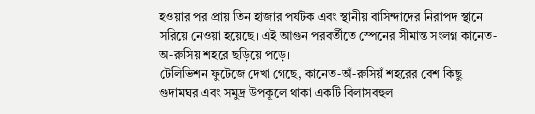হওয়ার পর প্রায় তিন হাজার পর্যটক এবং স্থানীয় বাসিন্দাদের নিরাপদ স্থানে সরিয়ে নেওয়া হয়েছে। এই আগুন পরবর্তীতে স্পেনের সীমান্ত সংলগ্ন কানেত-অ-রুসিয় শহরে ছড়িয়ে পড়ে।
টেলিভিশন ফুটেজে দেখা গেছে, কানেত-অঁ-রুসিয়ঁ শহরের বেশ কিছু গুদামঘর এবং সমুদ্র উপকূলে থাকা একটি বিলাসবহুল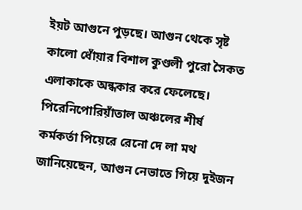ইয়ট আগুনে পুড়ছে। আগুন থেকে সৃষ্ট কালো ধোঁয়ার বিশাল কুণ্ডলী পুরো সৈকত এলাকাকে অন্ধকার করে ফেলেছে।
পিরেনিপোরিয়াঁতাল অঞ্চলের শীর্ষ কর্মকর্তা পিয়েরে রেনো দে লা মথ জানিয়েছেন, আগুন নেভাতে গিয়ে দুইজন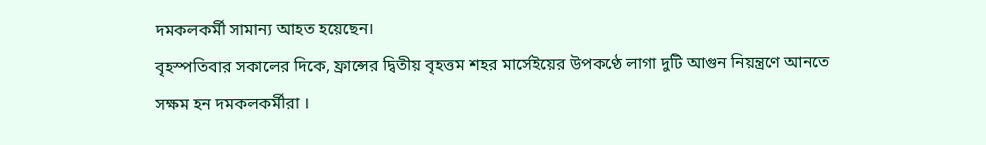দমকলকর্মী সামান্য আহত হয়েছেন।
বৃহস্পতিবার সকালের দিকে, ফ্রান্সের দ্বিতীয় বৃহত্তম শহর মার্সেইয়ের উপকণ্ঠে লাগা দুটি আগুন নিয়ন্ত্রণে আনতে সক্ষম হন দমকলকর্মীরা ।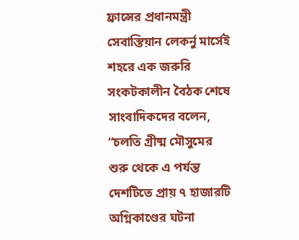ফ্রান্সের প্রধানমন্ত্রী সেবাস্তিয়ান লেকর্নু মার্সেই শহরে এক জরুরি সংকটকালীন বৈঠক শেষে সাংবাদিকদের বলেন, “চলতি গ্রীষ্ম মৌসুমের শুরু থেকে এ পর্যন্ত দেশটিতে প্রায় ৭ হাজারটি অগ্নিকাণ্ডের ঘটনা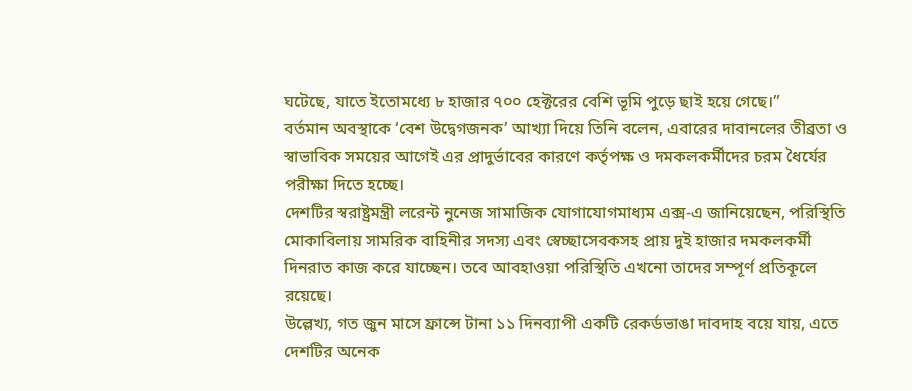ঘটেছে, যাতে ইতোমধ্যে ৮ হাজার ৭০০ হেক্টরের বেশি ভূমি পুড়ে ছাই হয়ে গেছে।”
বর্তমান অবস্থাকে ‘বেশ উদ্বেগজনক’ আখ্যা দিয়ে তিনি বলেন, এবারের দাবানলের তীব্রতা ও স্বাভাবিক সময়ের আগেই এর প্রাদুর্ভাবের কারণে কর্তৃপক্ষ ও দমকলকর্মীদের চরম ধৈর্যের পরীক্ষা দিতে হচ্ছে।
দেশটির স্বরাষ্ট্রমন্ত্রী লরেন্ট নুনেজ সামাজিক যোগাযোগমাধ্যম এক্স-এ জানিয়েছেন, পরিস্থিতি মোকাবিলায় সামরিক বাহিনীর সদস্য এবং স্বেচ্ছাসেবকসহ প্রায় দুই হাজার দমকলকর্মী দিনরাত কাজ করে যাচ্ছেন। তবে আবহাওয়া পরিস্থিতি এখনো তাদের সম্পূর্ণ প্রতিকূলে রয়েছে।
উল্লেখ্য, গত জুন মাসে ফ্রান্সে টানা ১১ দিনব্যাপী একটি রেকর্ডভাঙা দাবদাহ বয়ে যায়, এতে দেশটির অনেক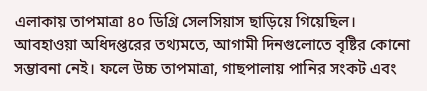এলাকায় তাপমাত্রা ৪০ ডিগ্রি সেলসিয়াস ছাড়িয়ে গিয়েছিল।
আবহাওয়া অধিদপ্তরের তথ্যমতে, আগামী দিনগুলোতে বৃষ্টির কোনো সম্ভাবনা নেই। ফলে উচ্চ তাপমাত্রা, গাছপালায় পানির সংকট এবং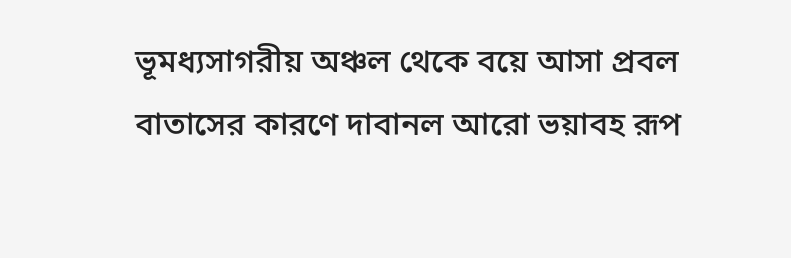ভূমধ্যসাগরীয় অঞ্চল থেকে বয়ে আসা প্রবল বাতাসের কারণে দাবানল আরো ভয়াবহ রূপ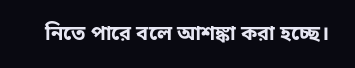নিতে পারে বলে আশঙ্কা করা হচ্ছে।